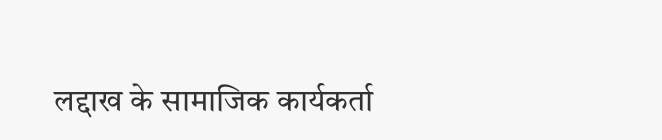लद्दाख के सामाजिक कार्यकर्ता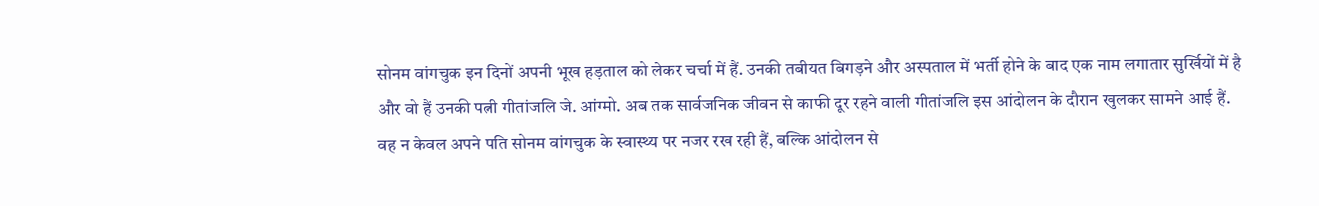सोनम वांगचुक इन दिनों अपनी भूख हड़ताल को लेकर चर्चा में हैं. उनकी तबीयत बिगड़ने और अस्पताल में भर्ती होने के बाद एक नाम लगातार सुर्खियों में है और वो हैं उनकी पत्नी गीतांजलि जे. आंग्मो. अब तक सार्वजनिक जीवन से काफी दूर रहने वाली गीतांजलि इस आंदोलन के दौरान खुलकर सामने आई हैं. वह न केवल अपने पति सोनम वांगचुक के स्वास्थ्य पर नजर रख रही हैं, बल्कि आंदोलन से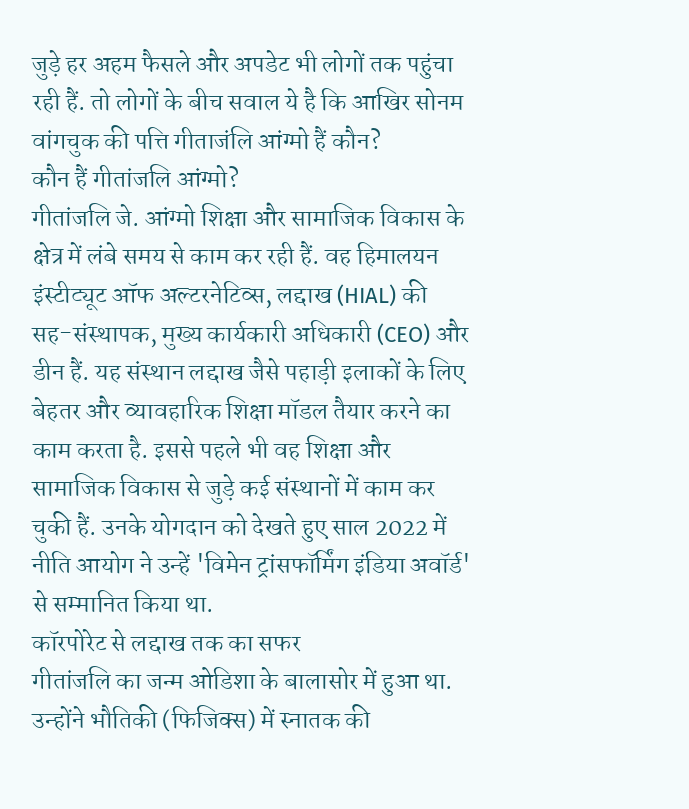जुड़े हर अहम फैसले और अपडेट भी लोगों तक पहुंचा रही हैं. तो लोगों के बीच सवाल ये है कि आखिर सोनम वांगचुक की पत्ति गीताजंलि आंग्मो हैं कौन?
कौन हैं गीतांजलि आंग्मो?
गीतांजलि जे. आंग्मो शिक्षा और सामाजिक विकास के क्षेत्र में लंबे समय से काम कर रही हैं. वह हिमालयन इंस्टीट्यूट ऑफ अल्टरनेटिव्स, लद्दाख (HIAL) की सह-संस्थापक, मुख्य कार्यकारी अधिकारी (CEO) और डीन हैं. यह संस्थान लद्दाख जैसे पहाड़ी इलाकों के लिए बेहतर और व्यावहारिक शिक्षा मॉडल तैयार करने का काम करता है. इससे पहले भी वह शिक्षा और सामाजिक विकास से जुड़े कई संस्थानों में काम कर चुकी हैं. उनके योगदान को देखते हुए साल 2022 में नीति आयोग ने उन्हें 'विमेन ट्रांसफॉर्मिंग इंडिया अवॉर्ड' से सम्मानित किया था.
कॉरपोरेट से लद्दाख तक का सफर
गीतांजलि का जन्म ओडिशा के बालासोर में हुआ था. उन्होंने भौतिकी (फिजिक्स) में स्नातक की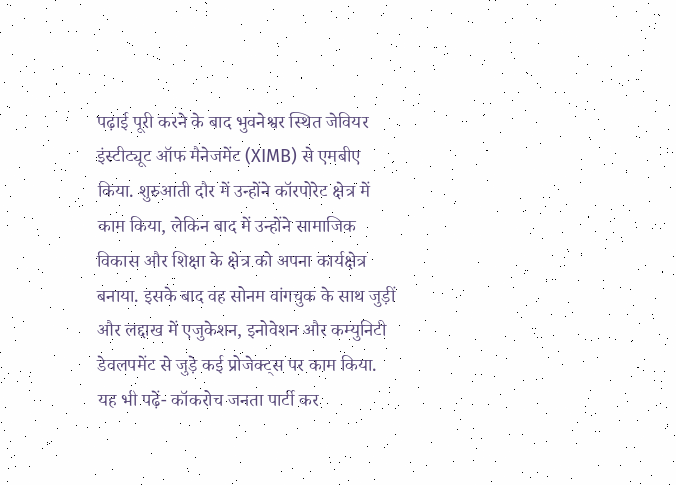पढ़ाई पूरी करने के बाद भुवनेश्वर स्थित जेवियर इंस्टीट्यूट ऑफ मैनेजमेंट (XIMB) से एमबीए किया. शुरुआती दौर में उन्होंने कॉरपोरेट क्षेत्र में काम किया, लेकिन बाद में उन्होंने सामाजिक विकास और शिक्षा के क्षेत्र को अपना कार्यक्षेत्र बनाया. इसके बाद वह सोनम वांगचुक के साथ जुड़ीं और लद्दाख में एजुकेशन, इनोवेशन और कम्युनिटी डेवलपमेंट से जुड़े कई प्रोजेक्ट्स पर काम किया.
यह भी पढ़ें- कॉकरोच जनता पार्टी कर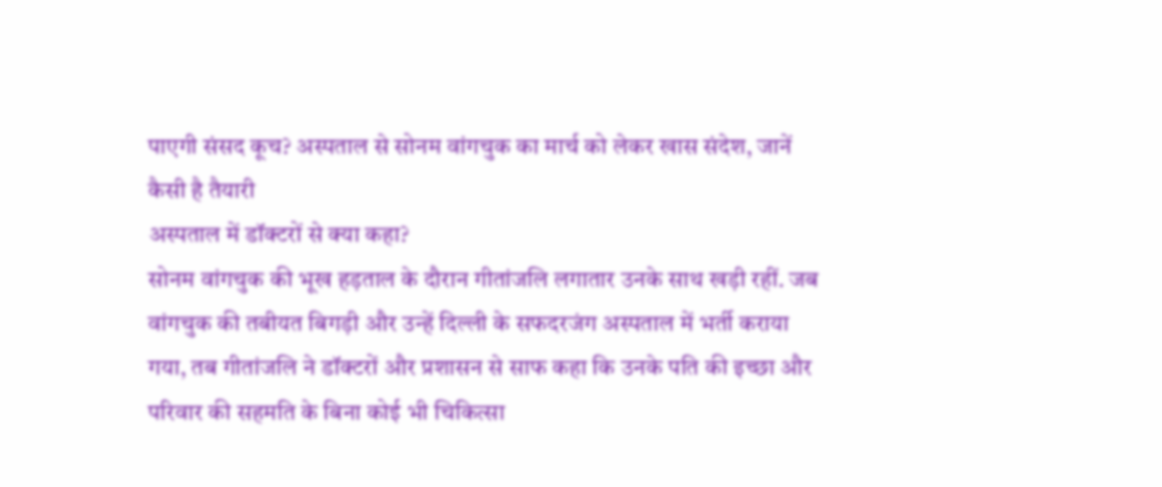पाएगी संसद कूच? अस्पताल से सोनम वांगचुक का मार्च को लेकर खास संदेश, जानें कैसी है तैयारी
अस्पताल में डॉक्टरों से क्या कहा?
सोनम वांगचुक की भूख हड़ताल के दौरान गीतांजलि लगातार उनके साथ खड़ी रहीं. जब वांगचुक की तबीयत बिगड़ी और उन्हें दिल्ली के सफदरजंग अस्पताल में भर्ती कराया गया, तब गीतांजलि ने डॉक्टरों और प्रशासन से साफ कहा कि उनके पति की इच्छा और परिवार की सहमति के बिना कोई भी चिकित्सा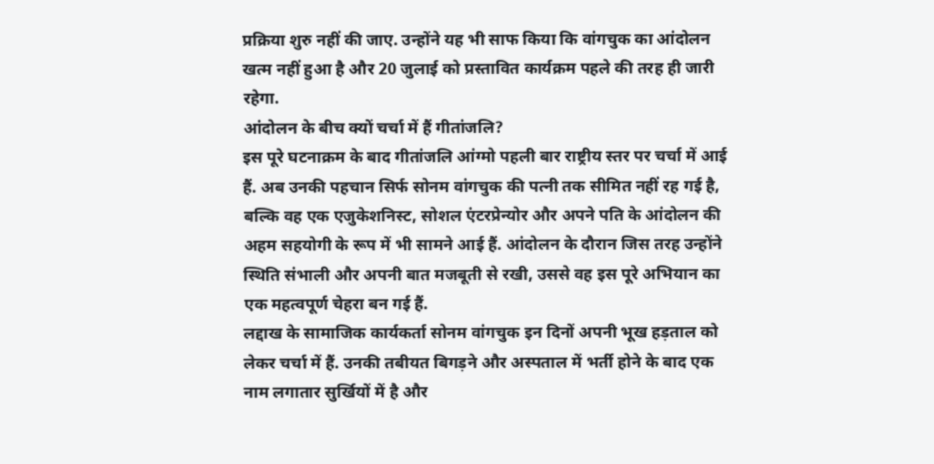प्रक्रिया शुरु नहीं की जाए. उन्होंने यह भी साफ किया कि वांगचुक का आंदोलन खत्म नहीं हुआ है और 20 जुलाई को प्रस्तावित कार्यक्रम पहले की तरह ही जारी रहेगा.
आंदोलन के बीच क्यों चर्चा में हैं गीतांजलि?
इस पूरे घटनाक्रम के बाद गीतांजलि आंग्मो पहली बार राष्ट्रीय स्तर पर चर्चा में आई हैं. अब उनकी पहचान सिर्फ सोनम वांगचुक की पत्नी तक सीमित नहीं रह गई है, बल्कि वह एक एजुकेशनिस्ट, सोशल एंटरप्रेन्योर और अपने पति के आंदोलन की अहम सहयोगी के रूप में भी सामने आई हैं. आंदोलन के दौरान जिस तरह उन्होंने स्थिति संभाली और अपनी बात मजबूती से रखी, उससे वह इस पूरे अभियान का एक महत्वपूर्ण चेहरा बन गई हैं.
लद्दाख के सामाजिक कार्यकर्ता सोनम वांगचुक इन दिनों अपनी भूख हड़ताल को लेकर चर्चा में हैं. उनकी तबीयत बिगड़ने और अस्पताल में भर्ती होने के बाद एक नाम लगातार सुर्खियों में है और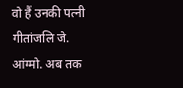वो हैं उनकी पत्नी गीतांजलि जे. आंग्मो. अब तक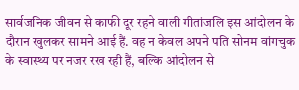सार्वजनिक जीवन से काफी दूर रहने वाली गीतांजलि इस आंदोलन के दौरान खुलकर सामने आई हैं. वह न केवल अपने पति सोनम वांगचुक के स्वास्थ्य पर नजर रख रही हैं, बल्कि आंदोलन से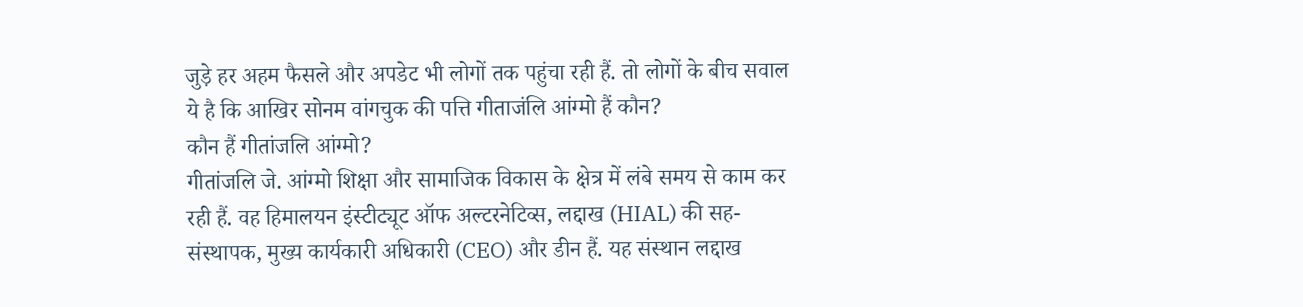जुड़े हर अहम फैसले और अपडेट भी लोगों तक पहुंचा रही हैं. तो लोगों के बीच सवाल ये है कि आखिर सोनम वांगचुक की पत्ति गीताजंलि आंग्मो हैं कौन?
कौन हैं गीतांजलि आंग्मो?
गीतांजलि जे. आंग्मो शिक्षा और सामाजिक विकास के क्षेत्र में लंबे समय से काम कर रही हैं. वह हिमालयन इंस्टीट्यूट ऑफ अल्टरनेटिव्स, लद्दाख (HIAL) की सह-संस्थापक, मुख्य कार्यकारी अधिकारी (CEO) और डीन हैं. यह संस्थान लद्दाख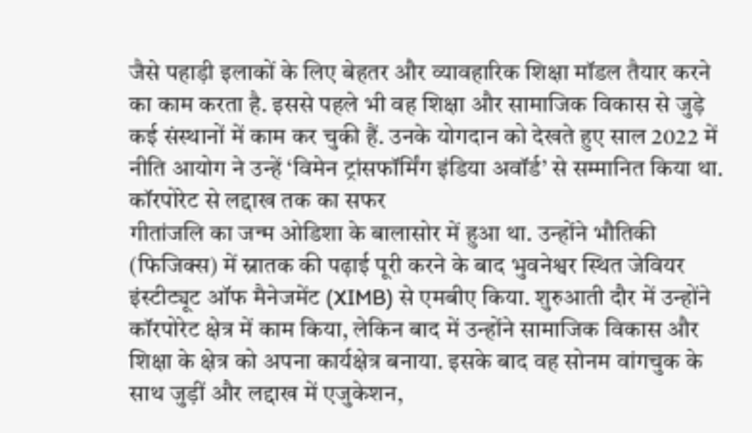जैसे पहाड़ी इलाकों के लिए बेहतर और व्यावहारिक शिक्षा मॉडल तैयार करने का काम करता है. इससे पहले भी वह शिक्षा और सामाजिक विकास से जुड़े कई संस्थानों में काम कर चुकी हैं. उनके योगदान को देखते हुए साल 2022 में नीति आयोग ने उन्हें ‘विमेन ट्रांसफॉर्मिंग इंडिया अवॉर्ड’ से सम्मानित किया था.
कॉरपोरेट से लद्दाख तक का सफर
गीतांजलि का जन्म ओडिशा के बालासोर में हुआ था. उन्होंने भौतिकी (फिजिक्स) में स्नातक की पढ़ाई पूरी करने के बाद भुवनेश्वर स्थित जेवियर इंस्टीट्यूट ऑफ मैनेजमेंट (XIMB) से एमबीए किया. शुरुआती दौर में उन्होंने कॉरपोरेट क्षेत्र में काम किया, लेकिन बाद में उन्होंने सामाजिक विकास और शिक्षा के क्षेत्र को अपना कार्यक्षेत्र बनाया. इसके बाद वह सोनम वांगचुक के साथ जुड़ीं और लद्दाख में एजुकेशन,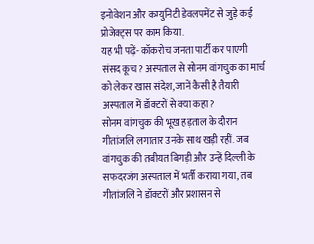इनोवेशन और कम्युनिटी डेवलपमेंट से जुड़े कई प्रोजेक्ट्स पर काम किया.
यह भी पढ़ें- कॉकरोच जनता पार्टी कर पाएगी संसद कूच? अस्पताल से सोनम वांगचुक का मार्च को लेकर खास संदेश, जानें कैसी है तैयारी
अस्पताल में डॉक्टरों से क्या कहा?
सोनम वांगचुक की भूख हड़ताल के दौरान गीतांजलि लगातार उनके साथ खड़ी रहीं. जब वांगचुक की तबीयत बिगड़ी और उन्हें दिल्ली के सफदरजंग अस्पताल में भर्ती कराया गया, तब गीतांजलि ने डॉक्टरों और प्रशासन से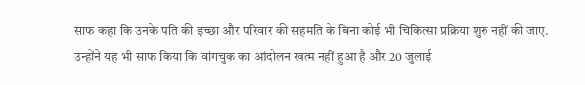साफ कहा कि उनके पति की इच्छा और परिवार की सहमति के बिना कोई भी चिकित्सा प्रक्रिया शुरु नहीं की जाए. उन्होंने यह भी साफ किया कि वांगचुक का आंदोलन खत्म नहीं हुआ है और 20 जुलाई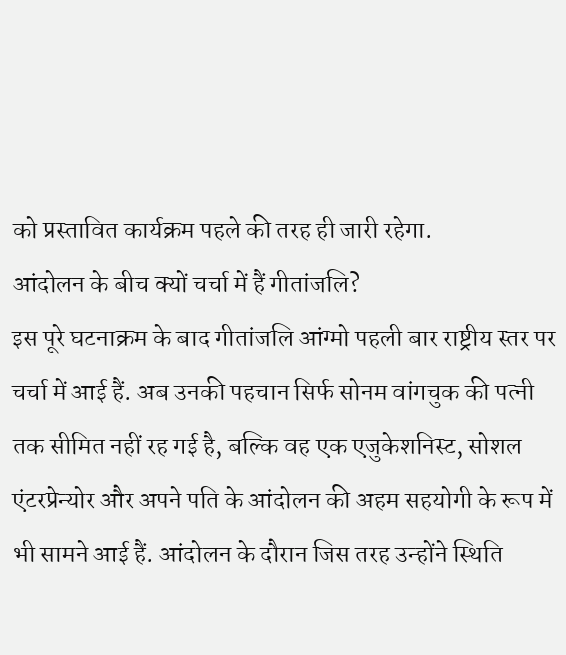को प्रस्तावित कार्यक्रम पहले की तरह ही जारी रहेगा.
आंदोलन के बीच क्यों चर्चा में हैं गीतांजलि?
इस पूरे घटनाक्रम के बाद गीतांजलि आंग्मो पहली बार राष्ट्रीय स्तर पर चर्चा में आई हैं. अब उनकी पहचान सिर्फ सोनम वांगचुक की पत्नी तक सीमित नहीं रह गई है, बल्कि वह एक एजुकेशनिस्ट, सोशल एंटरप्रेन्योर और अपने पति के आंदोलन की अहम सहयोगी के रूप में भी सामने आई हैं. आंदोलन के दौरान जिस तरह उन्होंने स्थिति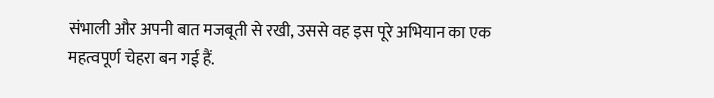संभाली और अपनी बात मजबूती से रखी, उससे वह इस पूरे अभियान का एक महत्वपूर्ण चेहरा बन गई हैं.